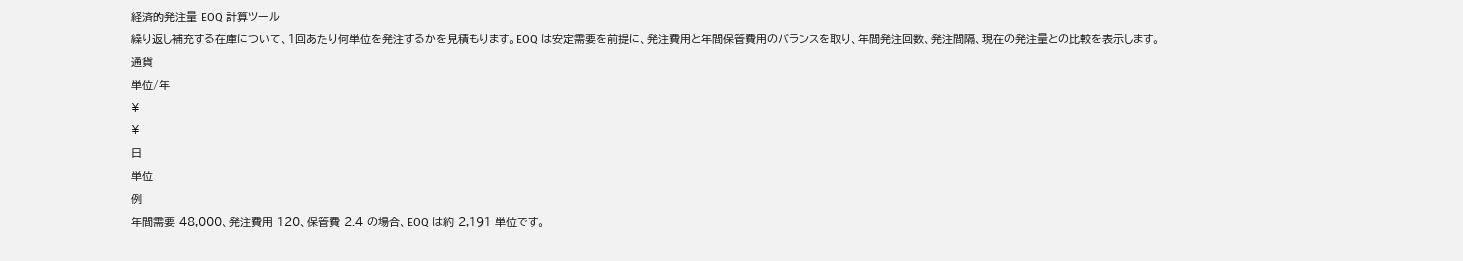経済的発注量 EOQ 計算ツール
繰り返し補充する在庫について、1回あたり何単位を発注するかを見積もります。EOQ は安定需要を前提に、発注費用と年間保管費用のバランスを取り、年間発注回数、発注間隔、現在の発注量との比較を表示します。
通貨
単位/年
¥
¥
日
単位
例
年間需要 48,000、発注費用 120、保管費 2.4 の場合、EOQ は約 2,191 単位です。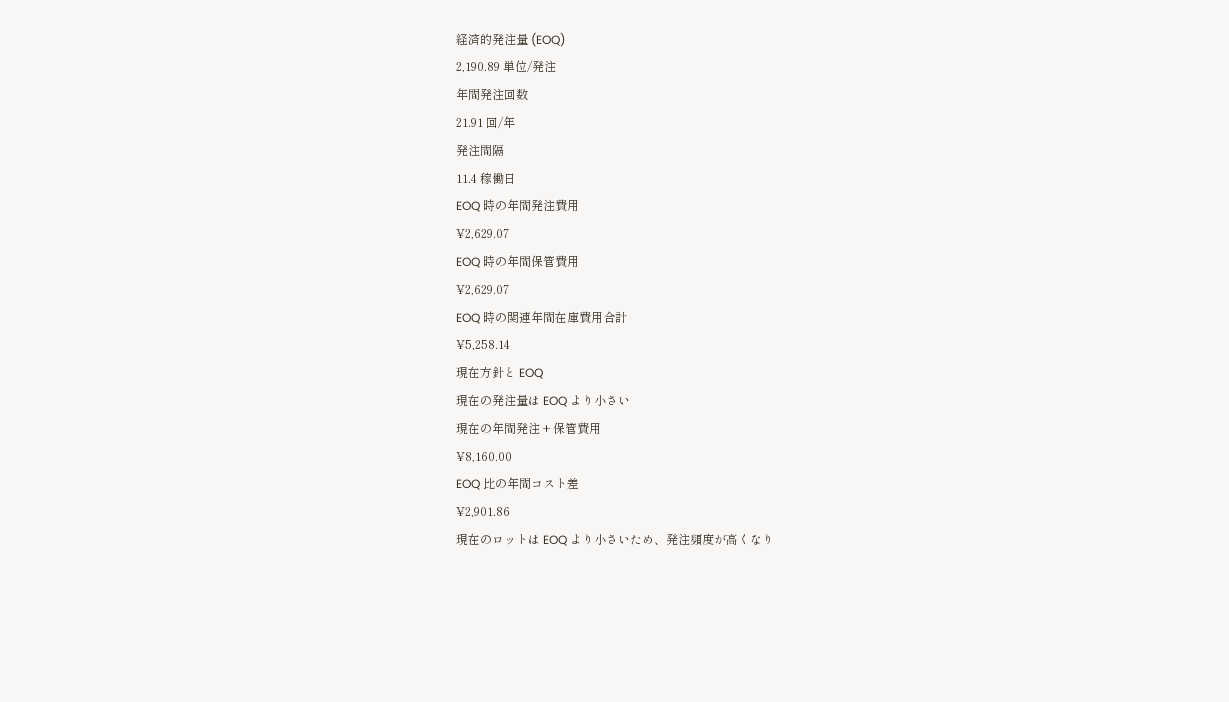経済的発注量 (EOQ)
2,190.89 単位/発注
年間発注回数
21.91 回/年
発注間隔
11.4 稼働日
EOQ 時の年間発注費用
¥2,629.07
EOQ 時の年間保管費用
¥2,629.07
EOQ 時の関連年間在庫費用合計
¥5,258.14
現在方針と EOQ
現在の発注量は EOQ より小さい
現在の年間発注 + 保管費用
¥8,160.00
EOQ 比の年間コスト差
¥2,901.86
現在のロットは EOQ より小さいため、発注頻度が高くなり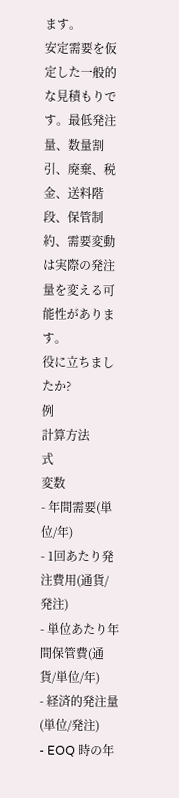ます。
安定需要を仮定した一般的な見積もりです。最低発注量、数量割引、廃棄、税金、送料階段、保管制約、需要変動は実際の発注量を変える可能性があります。
役に立ちましたか?
例
計算方法
式
変数
- 年間需要(単位/年)
- 1回あたり発注費用(通貨/発注)
- 単位あたり年間保管費(通貨/単位/年)
- 経済的発注量(単位/発注)
- EOQ 時の年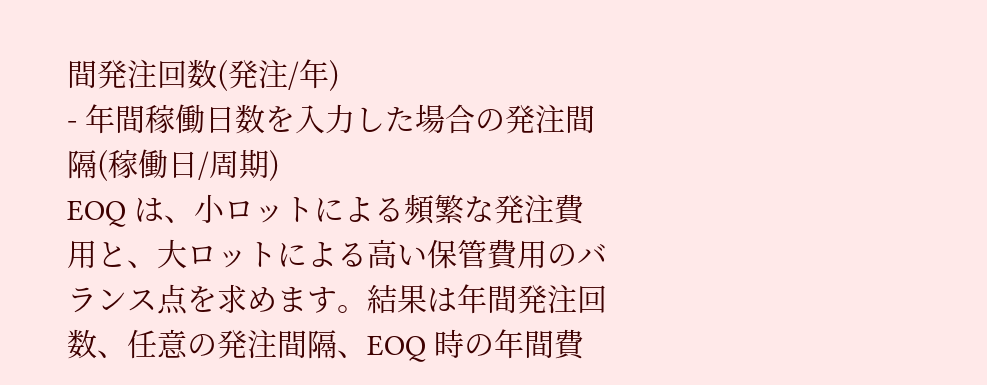間発注回数(発注/年)
- 年間稼働日数を入力した場合の発注間隔(稼働日/周期)
EOQ は、小ロットによる頻繁な発注費用と、大ロットによる高い保管費用のバランス点を求めます。結果は年間発注回数、任意の発注間隔、EOQ 時の年間費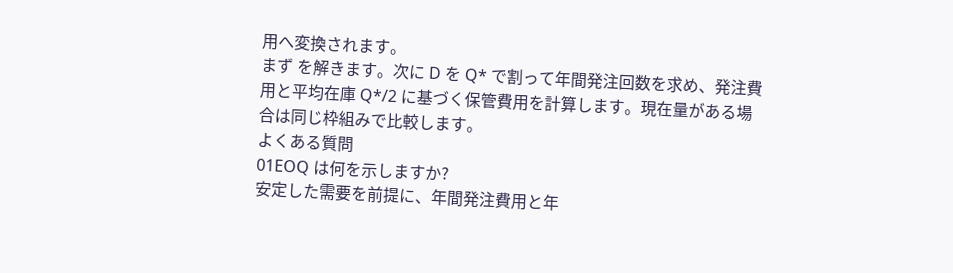用へ変換されます。
まず を解きます。次に D を Q* で割って年間発注回数を求め、発注費用と平均在庫 Q*/2 に基づく保管費用を計算します。現在量がある場合は同じ枠組みで比較します。
よくある質問
01EOQ は何を示しますか?
安定した需要を前提に、年間発注費用と年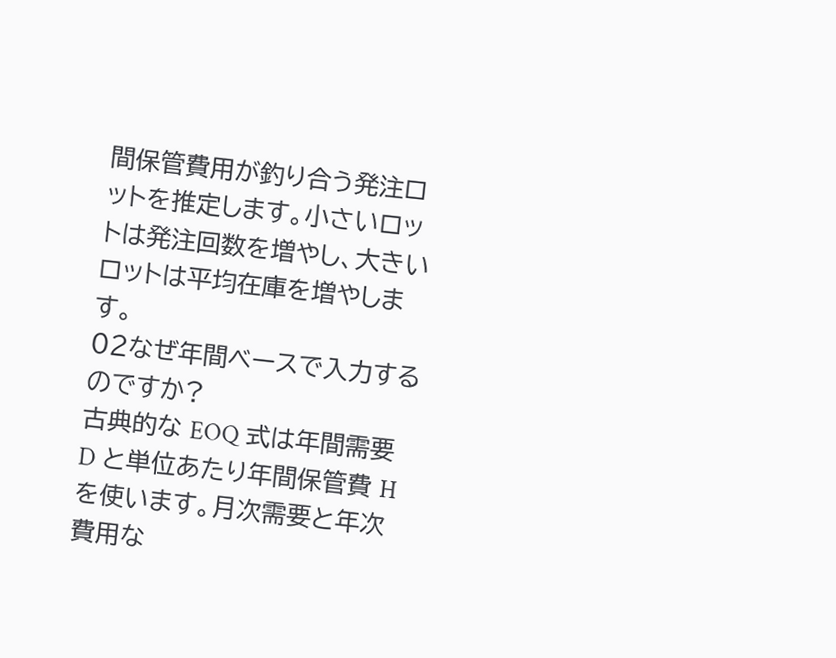間保管費用が釣り合う発注ロットを推定します。小さいロットは発注回数を増やし、大きいロットは平均在庫を増やします。
02なぜ年間ベースで入力するのですか?
古典的な EOQ 式は年間需要 D と単位あたり年間保管費 H を使います。月次需要と年次費用な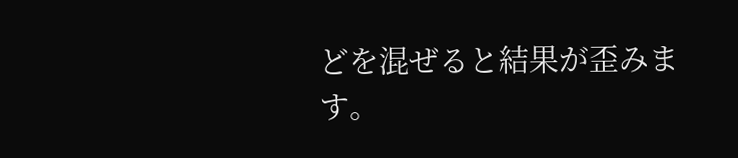どを混ぜると結果が歪みます。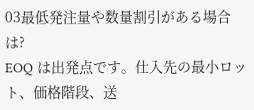03最低発注量や数量割引がある場合は?
EOQ は出発点です。仕入先の最小ロット、価格階段、送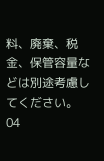料、廃棄、税金、保管容量などは別途考慮してください。
04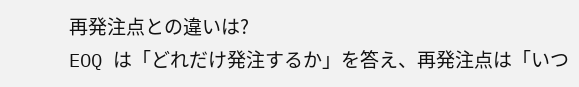再発注点との違いは?
EOQ は「どれだけ発注するか」を答え、再発注点は「いつ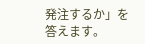発注するか」を答えます。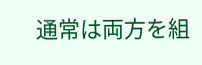通常は両方を組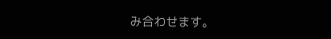み合わせます。